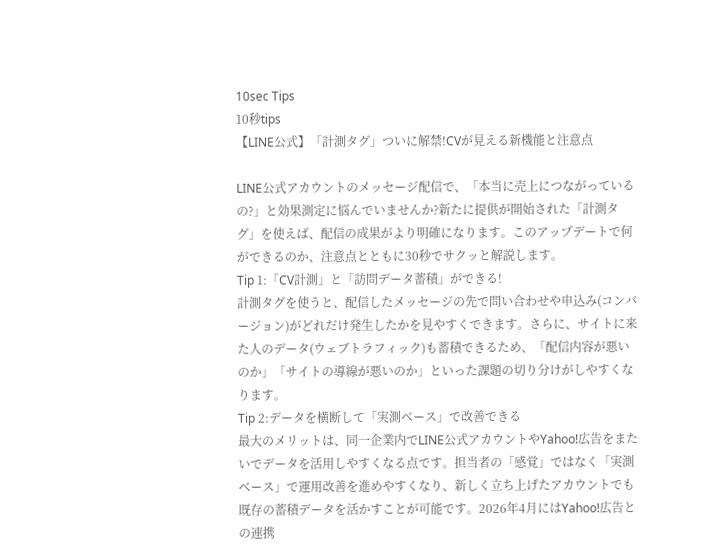10sec Tips
10秒tips
【LINE公式】「計測タグ」ついに解禁!CVが見える新機能と注意点

LINE公式アカウントのメッセージ配信で、「本当に売上につながっているの?」と効果測定に悩んでいませんか?新たに提供が開始された「計測タグ」を使えば、配信の成果がより明確になります。このアップデートで何ができるのか、注意点とともに30秒でサクッと解説します。
Tip 1:「CV計測」と「訪問データ蓄積」ができる!
計測タグを使うと、配信したメッセージの先で問い合わせや申込み(コンバージョン)がどれだけ発生したかを見やすくできます。さらに、サイトに来た人のデータ(ウェブトラフィック)も蓄積できるため、「配信内容が悪いのか」「サイトの導線が悪いのか」といった課題の切り分けがしやすくなります。
Tip 2:データを横断して「実測ベース」で改善できる
最大のメリットは、同一企業内でLINE公式アカウントやYahoo!広告をまたいでデータを活用しやすくなる点です。担当者の「感覚」ではなく「実測ベース」で運用改善を進めやすくなり、新しく立ち上げたアカウントでも既存の蓄積データを活かすことが可能です。2026年4月にはYahoo!広告との連携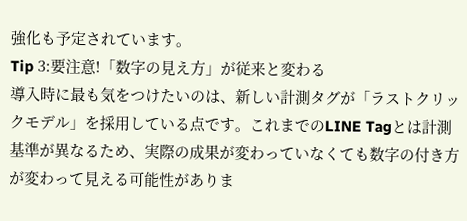強化も予定されています。
Tip 3:要注意!「数字の見え方」が従来と変わる
導入時に最も気をつけたいのは、新しい計測タグが「ラストクリックモデル」を採用している点です。これまでのLINE Tagとは計測基準が異なるため、実際の成果が変わっていなくても数字の付き方が変わって見える可能性がありま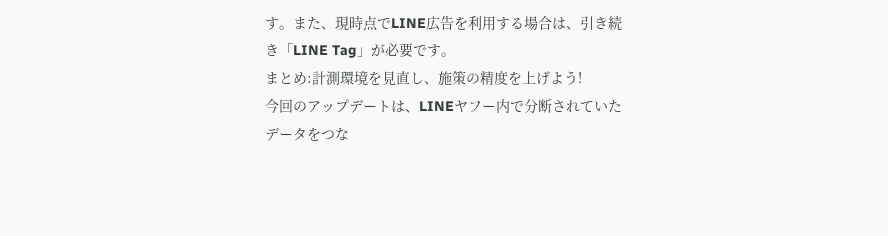す。また、現時点でLINE広告を利用する場合は、引き続き「LINE Tag」が必要です。
まとめ:計測環境を見直し、施策の精度を上げよう!
今回のアップデートは、LINEヤフー内で分断されていたデータをつな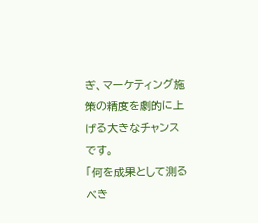ぎ、マーケティング施策の精度を劇的に上げる大きなチャンスです。
「何を成果として測るべき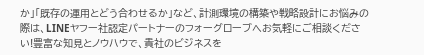か」「既存の運用とどう合わせるか」など、計測環境の構築や戦略設計にお悩みの際は、LINEヤフー社認定パートナーのフォーグローブへお気軽にご相談ください!豊富な知見とノウハウで、貴社のビジネスを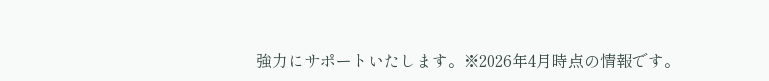強力にサポートいたします。※2026年4月時点の情報です。